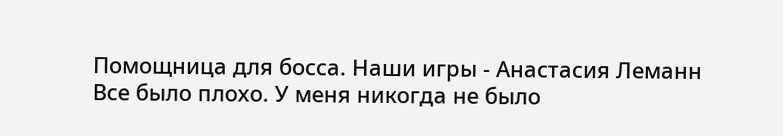Помощница для босса. Наши игры - Анастасия Леманн
Все было плохо. У меня никогда не было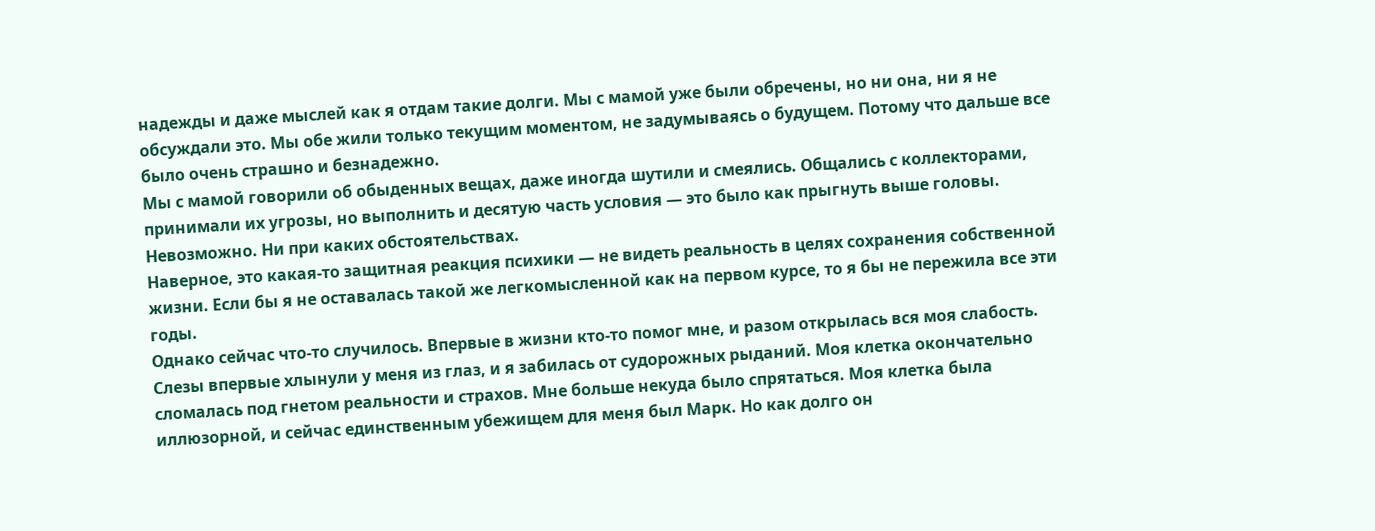надежды и даже мыслей как я отдам такие долги. Мы с мамой уже были обречены, но ни она, ни я не обсуждали это. Мы обе жили только текущим моментом, не задумываясь о будущем. Потому что дальше все было очень страшно и безнадежно.
Мы с мамой говорили об обыденных вещах, даже иногда шутили и смеялись. Общались с коллекторами, принимали их угрозы, но выполнить и десятую часть условия — это было как прыгнуть выше головы. Невозможно. Ни при каких обстоятельствах.
Наверное, это какая-то защитная реакция психики — не видеть реальность в целях сохранения собственной жизни. Если бы я не оставалась такой же легкомысленной как на первом курсе, то я бы не пережила все эти годы.
Однако сейчас что-то случилось. Впервые в жизни кто-то помог мне, и разом открылась вся моя слабость. Слезы впервые хлынули у меня из глаз, и я забилась от судорожных рыданий. Моя клетка окончательно сломалась под гнетом реальности и страхов. Мне больше некуда было спрятаться. Моя клетка была иллюзорной, и сейчас единственным убежищем для меня был Марк. Но как долго он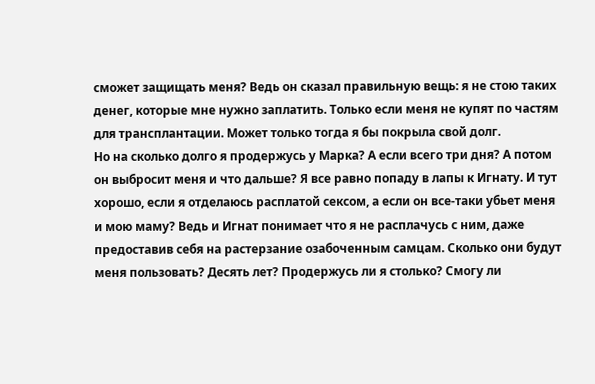сможет защищать меня? Ведь он сказал правильную вещь: я не стою таких денег, которые мне нужно заплатить. Только если меня не купят по частям для трансплантации. Может только тогда я бы покрыла свой долг.
Но на сколько долго я продержусь у Марка? А если всего три дня? А потом он выбросит меня и что дальше? Я все равно попаду в лапы к Игнату. И тут хорошо, если я отделаюсь расплатой сексом, а если он все-таки убьет меня и мою маму? Ведь и Игнат понимает что я не расплачусь с ним, даже предоставив себя на растерзание озабоченным самцам. Сколько они будут меня пользовать? Десять лет? Продержусь ли я столько? Смогу ли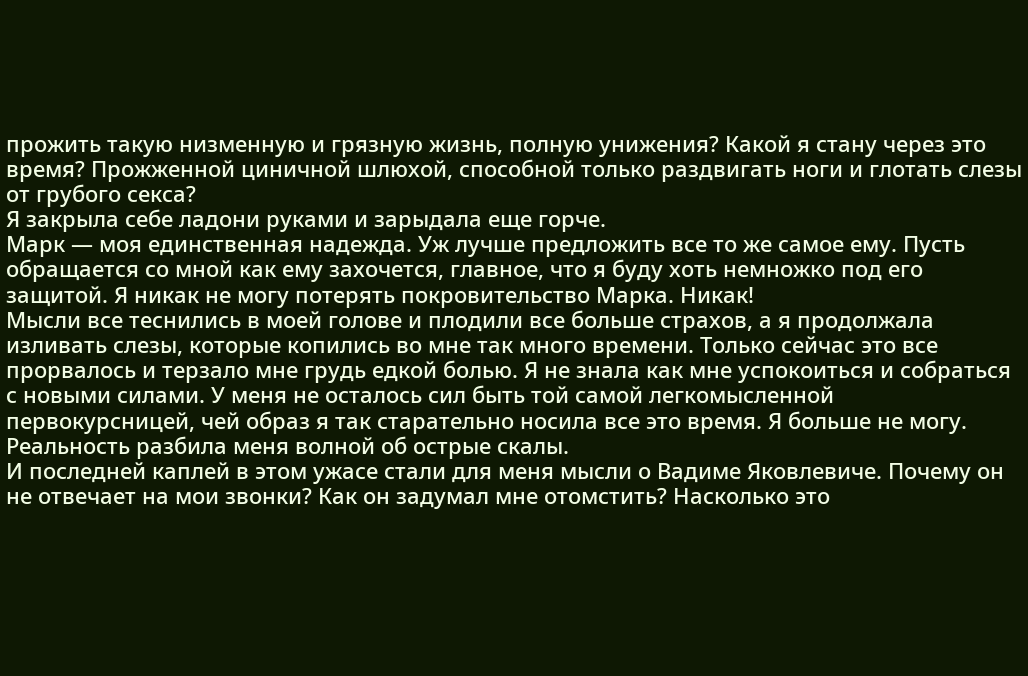прожить такую низменную и грязную жизнь, полную унижения? Какой я стану через это время? Прожженной циничной шлюхой, способной только раздвигать ноги и глотать слезы от грубого секса?
Я закрыла себе ладони руками и зарыдала еще горче.
Марк — моя единственная надежда. Уж лучше предложить все то же самое ему. Пусть обращается со мной как ему захочется, главное, что я буду хоть немножко под его защитой. Я никак не могу потерять покровительство Марка. Никак!
Мысли все теснились в моей голове и плодили все больше страхов, а я продолжала изливать слезы, которые копились во мне так много времени. Только сейчас это все прорвалось и терзало мне грудь едкой болью. Я не знала как мне успокоиться и собраться с новыми силами. У меня не осталось сил быть той самой легкомысленной первокурсницей, чей образ я так старательно носила все это время. Я больше не могу. Реальность разбила меня волной об острые скалы.
И последней каплей в этом ужасе стали для меня мысли о Вадиме Яковлевиче. Почему он не отвечает на мои звонки? Как он задумал мне отомстить? Насколько это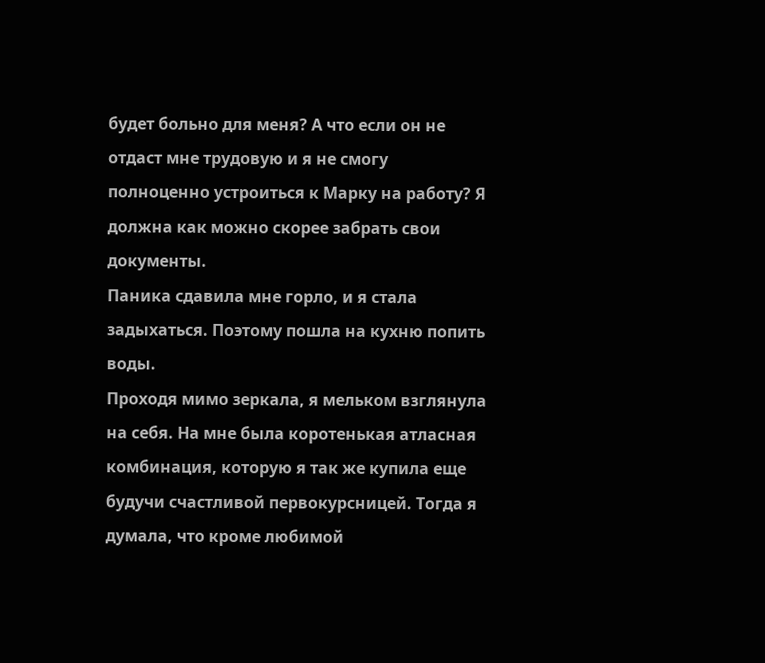будет больно для меня? А что если он не отдаст мне трудовую и я не смогу полноценно устроиться к Марку на работу? Я должна как можно скорее забрать свои документы.
Паника сдавила мне горло, и я стала задыхаться. Поэтому пошла на кухню попить воды.
Проходя мимо зеркала, я мельком взглянула на себя. На мне была коротенькая атласная комбинация, которую я так же купила еще будучи счастливой первокурсницей. Тогда я думала, что кроме любимой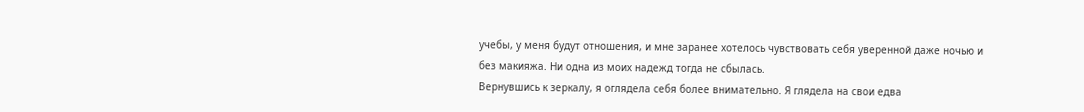учебы, у меня будут отношения, и мне заранее хотелось чувствовать себя уверенной даже ночью и без макияжа. Ни одна из моих надежд тогда не сбылась.
Вернувшись к зеркалу, я оглядела себя более внимательно. Я глядела на свои едва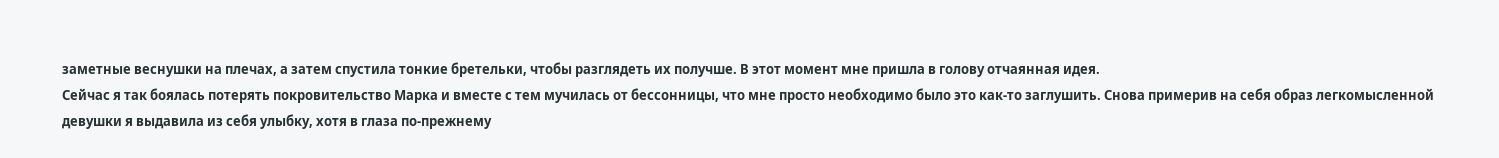заметные веснушки на плечах, а затем спустила тонкие бретельки, чтобы разглядеть их получше. В этот момент мне пришла в голову отчаянная идея.
Сейчас я так боялась потерять покровительство Марка и вместе с тем мучилась от бессонницы, что мне просто необходимо было это как-то заглушить. Снова примерив на себя образ легкомысленной девушки я выдавила из себя улыбку, хотя в глаза по-прежнему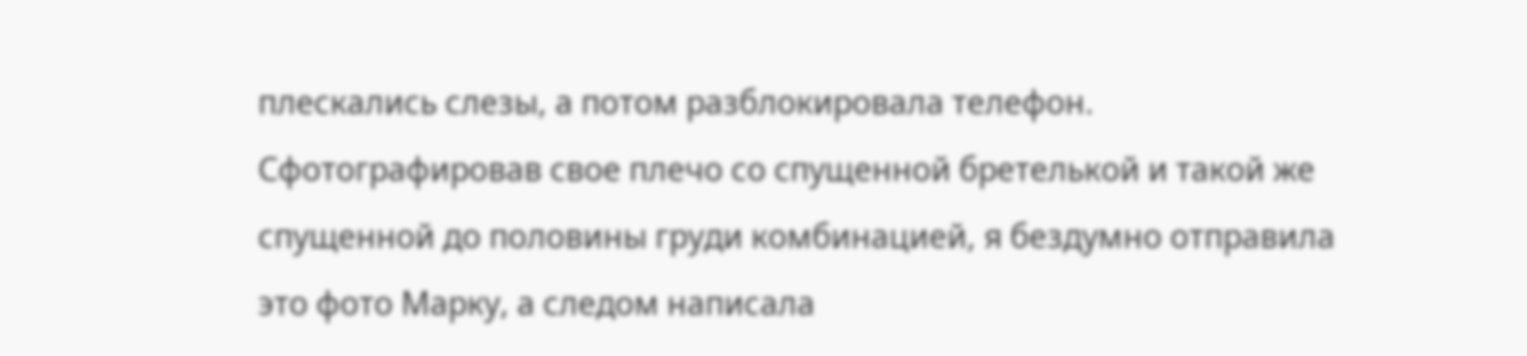плескались слезы, а потом разблокировала телефон.
Сфотографировав свое плечо со спущенной бретелькой и такой же спущенной до половины груди комбинацией, я бездумно отправила это фото Марку, а следом написала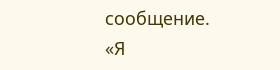сообщение.
«Я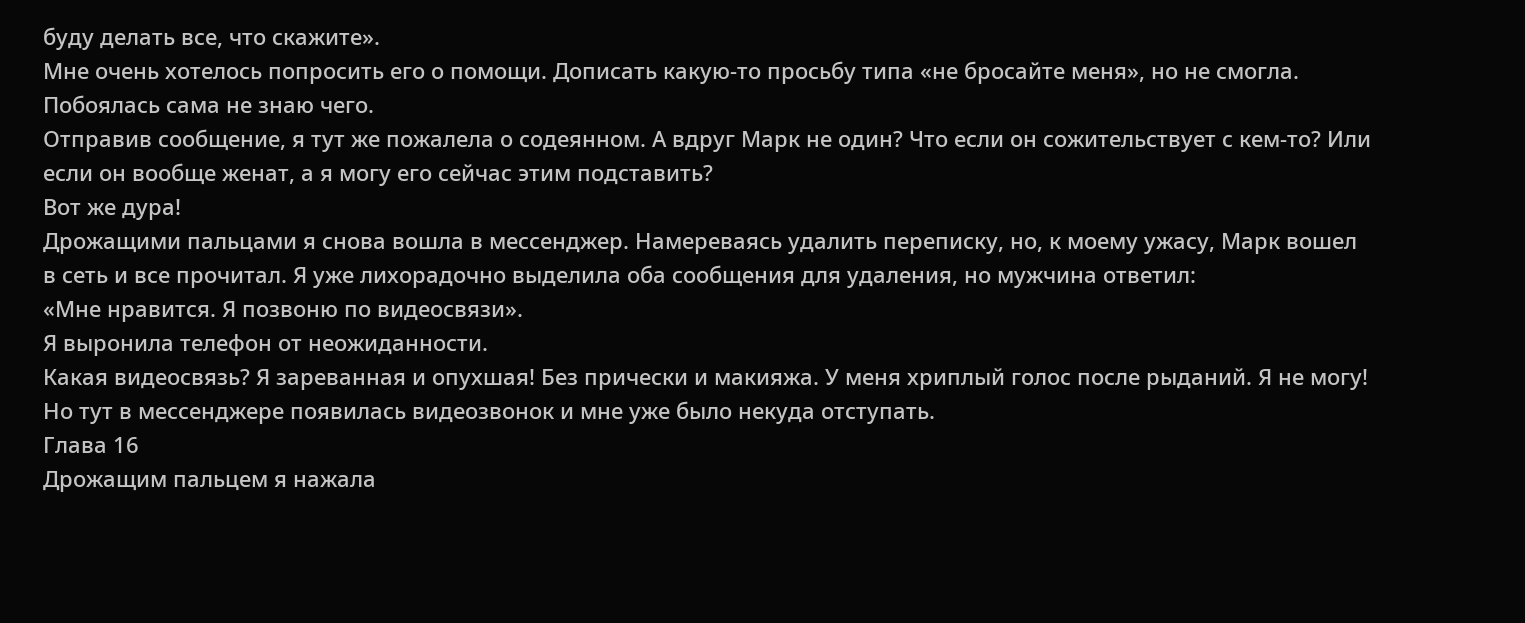буду делать все, что скажите».
Мне очень хотелось попросить его о помощи. Дописать какую-то просьбу типа «не бросайте меня», но не смогла. Побоялась сама не знаю чего.
Отправив сообщение, я тут же пожалела о содеянном. А вдруг Марк не один? Что если он сожительствует с кем-то? Или если он вообще женат, а я могу его сейчас этим подставить?
Вот же дура!
Дрожащими пальцами я снова вошла в мессенджер. Намереваясь удалить переписку, но, к моему ужасу, Марк вошел в сеть и все прочитал. Я уже лихорадочно выделила оба сообщения для удаления, но мужчина ответил:
«Мне нравится. Я позвоню по видеосвязи».
Я выронила телефон от неожиданности.
Какая видеосвязь? Я зареванная и опухшая! Без прически и макияжа. У меня хриплый голос после рыданий. Я не могу!
Но тут в мессенджере появилась видеозвонок и мне уже было некуда отступать.
Глава 16
Дрожащим пальцем я нажала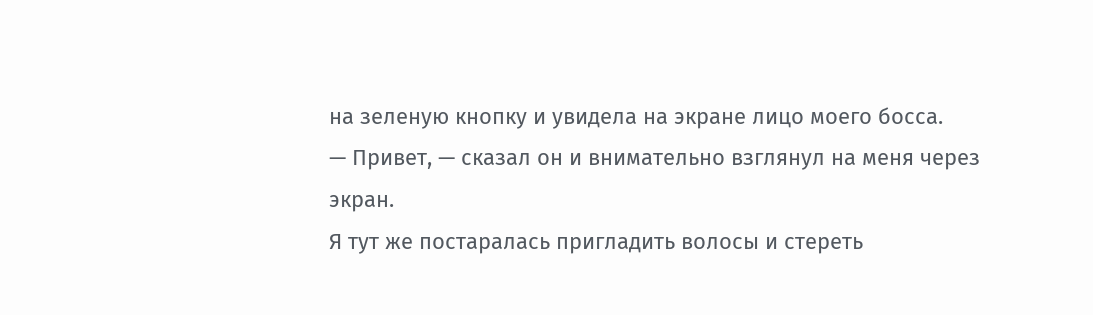на зеленую кнопку и увидела на экране лицо моего босса.
— Привет, — сказал он и внимательно взглянул на меня через экран.
Я тут же постаралась пригладить волосы и стереть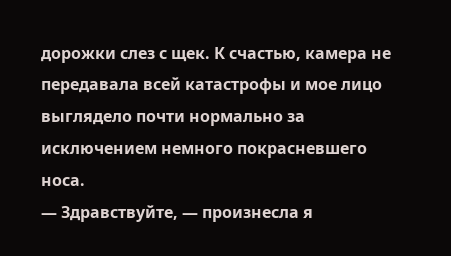дорожки слез с щек. К счастью, камера не передавала всей катастрофы и мое лицо выглядело почти нормально за исключением немного покрасневшего носа.
— Здравствуйте, — произнесла я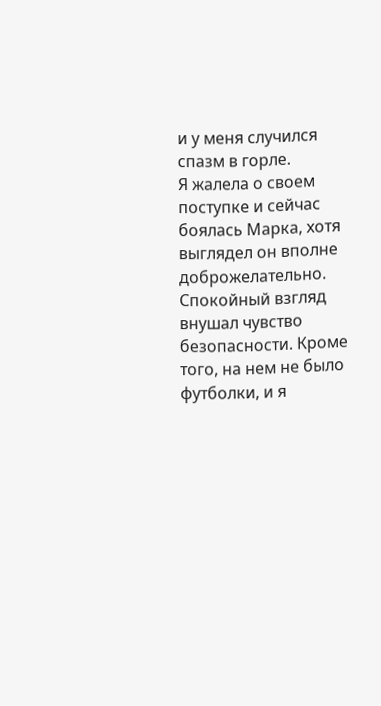и у меня случился спазм в горле.
Я жалела о своем поступке и сейчас боялась Марка, хотя выглядел он вполне доброжелательно.
Спокойный взгляд внушал чувство безопасности. Кроме того, на нем не было футболки, и я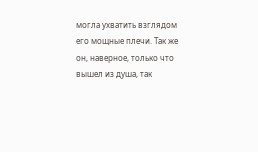могла ухватить взглядом его мощные плечи. Так же он, наверное, только что вышел из душа, так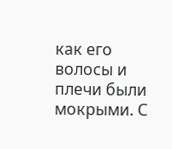как его волосы и плечи были мокрыми. С